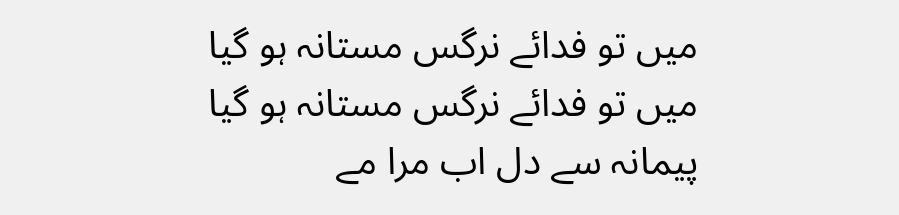میں تو فدائے نرگس مستانہ ہو گیا
میں تو فدائے نرگس مستانہ ہو گیا
پیمانہ سے دل اب مرا مے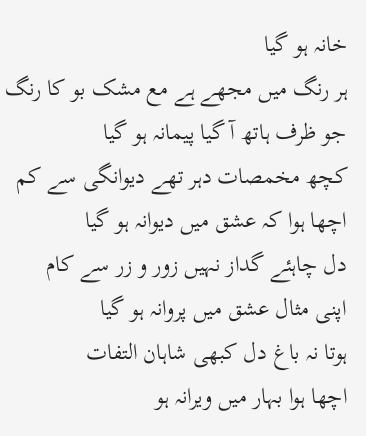خانہ ہو گیا
ہر رنگ میں مجھے ہے مع مشک بو کا رنگ
جو ظرف ہاتھ آ گیا پیمانہ ہو گیا
کچھ مخمصات دہر تھے دیوانگی سے کم
اچھا ہوا کہ عشق میں دیوانہ ہو گیا
دل چاہئے گداز نہیں زور و زر سے کام
اپنی مثال عشق میں پروانہ ہو گیا
ہوتا نہ باغ دل کبھی شاہان التفات
اچھا ہوا بہار میں ویرانہ ہو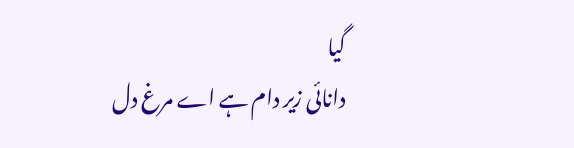گیا
دانائی زیر دام ہے اے مرغ دل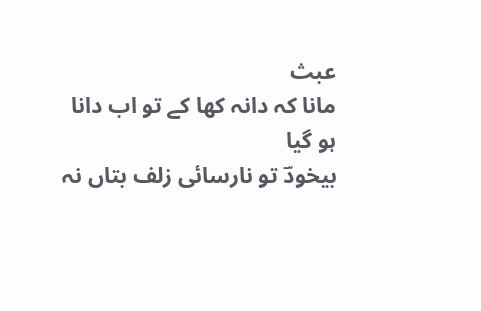عبث
مانا کہ دانہ کھا کے تو اب دانا ہو گیا
بیخودؔ تو نارسائی زلف بتاں نہ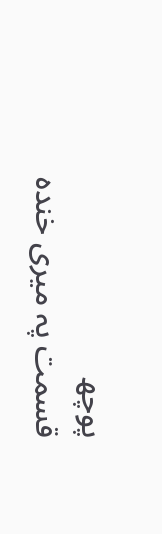پوچھ
قسمت پہ میری خندہ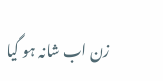زن اب شانہ ہو گیا